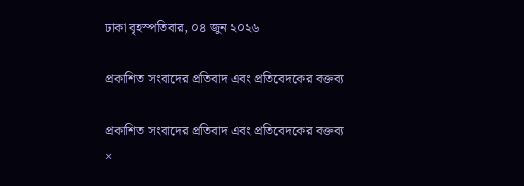ঢাকা বৃহস্পতিবার, ০৪ জুন ২০২৬

প্রকাশিত সংবাদের প্রতিবাদ এবং প্রতিবেদকের বক্তব্য

প্রকাশিত সংবাদের প্রতিবাদ এবং প্রতিবেদকের বক্তব্য
×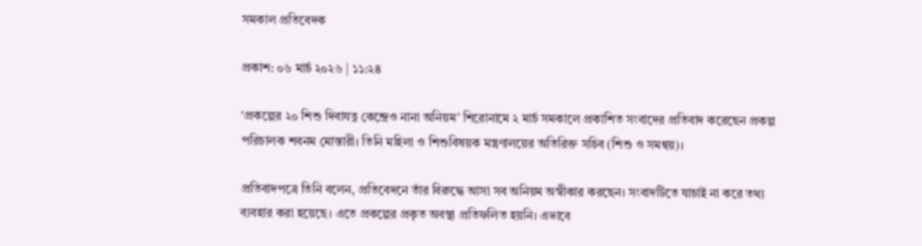সমকাল প্রতিবেদক

প্রকাশ: ০৬ মার্চ ২০২৬ | ১১:২৪

‘প্রকল্পের ২০ শিশু দিবাযত্ন কেন্দ্রেও নানা অনিয়ম’ শিরোনামে ২ মার্চ সমকালে প্রকাশিত সংবাদের প্রতিবাদ করেছেন প্রকল্প পরিচালক শবনম মোস্তারী। তিনি মহিলা ও শিশুবিষয়ক মন্ত্রণালয়ের অতিরিক্ত সচিব (শিশু ও সমন্বয়)।

প্রতিবাদপত্রে তিনি বলেন, প্রতিবেদনে তাঁর বিরুদ্ধে আসা সব অনিয়ম অস্বীকার করছেন। সংবাদটিতে যাচাই না করে তথ্য ব্যবহার করা হয়েছে। এতে প্রকল্পের প্রকৃত অবস্থা প্রতিফলিত হয়নি। এভাবে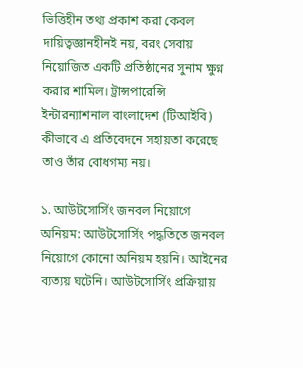ভিত্তিহীন তথ্য প্রকাশ করা কেবল দায়িত্বজ্ঞানহীনই নয়, বরং সেবায় নিয়োজিত একটি প্রতিষ্ঠানের সুনাম ক্ষুণ্ন করার শামিল। ট্রান্সপারেন্সি ইন্টারন্যাশনাল বাংলাদেশ (টিআইবি) কীভাবে এ প্রতিবেদনে সহায়তা করেছে তাও তাঁর বোধগম্য নয়।

১. আউটসোর্সিং জনবল নিয়োগে অনিয়ম: আউটসোর্সিং পদ্ধতিতে জনবল নিয়োগে কোনো অনিয়ম হয়নি। আইনের ব্যত্যয় ঘটেনি। আউটসোর্সিং প্রক্রিয়ায়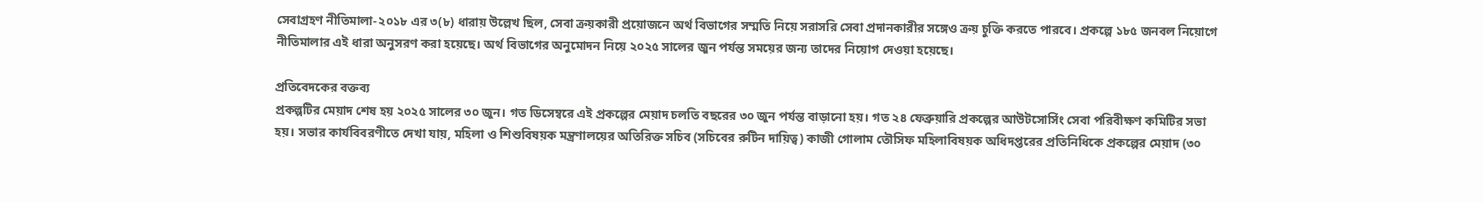সেবাগ্রহণ নীতিমালা-২০১৮ এর ৩(৮) ধারায় উল্লেখ ছিল, সেবা ক্রয়কারী প্রয়োজনে অর্থ বিভাগের সম্মতি নিয়ে সরাসরি সেবা প্রদানকারীর সঙ্গেও ক্রয় চুক্তি করতে পারবে। প্রকল্পে ১৮৫ জনবল নিয়োগে নীতিমালার এই ধারা অনুসরণ করা হয়েছে। অর্থ বিভাগের অনুমোদন নিয়ে ২০২৫ সালের জুন পর্যন্ত সময়ের জন্য তাদের নিয়োগ দেওয়া হয়েছে।

প্রতিবেদকের বক্তব্য
প্রকল্পটির মেয়াদ শেষ হয় ২০২৫ সালের ৩০ জুন। গত ডিসেম্বরে এই প্রকল্পের মেয়াদ চলতি বছরের ৩০ জুন পর্যন্ত বাড়ানো হয়। গত ২৪ ফেব্রুয়ারি প্রকল্পের আউটসোর্সিং সেবা পরিবীক্ষণ কমিটির সভা হয়। সভার কার্যবিবরণীতে দেখা যায়, মহিলা ও শিশুবিষয়ক মন্ত্রণালয়ের অতিরিক্ত সচিব (সচিবের রুটিন দায়িত্ব) কাজী গোলাম তৌসিফ মহিলাবিষয়ক অধিদপ্তরের প্রতিনিধিকে প্রকল্পের মেয়াদ (৩০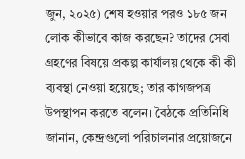জুন, ২০২৫) শেষ হওয়ার পরও ১৮৫ জন লোক কীভাবে কাজ করছেন? তাদের সেবা গ্রহণের বিষয়ে প্রকল্প কার্যালয় থেকে কী কী ব্যবস্থা নেওয়া হয়েছে; তার কাগজপত্র উপস্থাপন করতে বলেন। বৈঠকে প্রতিনিধি জানান, কেন্দ্রগুলো পরিচালনার প্রয়োজনে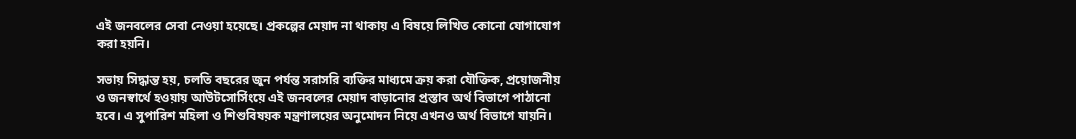এই জনবলের সেবা নেওয়া হয়েছে। প্রকল্পের মেয়াদ না থাকায় এ বিষয়ে লিখিত কোনো যোগাযোগ করা হয়নি।

সভায় সিদ্ধান্ত হয়, চলতি বছরের জুন পর্যন্ত সরাসরি ব্যক্তির মাধ্যমে ক্রয় করা যৌক্তিক, প্রয়োজনীয় ও জনস্বার্থে হওয়ায় আউটসোর্সিংয়ে এই জনবলের মেয়াদ বাড়ানোর প্রস্তাব অর্থ বিভাগে পাঠানো হবে। এ সুপারিশ মহিলা ও শিশুবিষয়ক মন্ত্রণালয়ের অনুমোদন নিয়ে এখনও অর্থ বিভাগে যায়নি।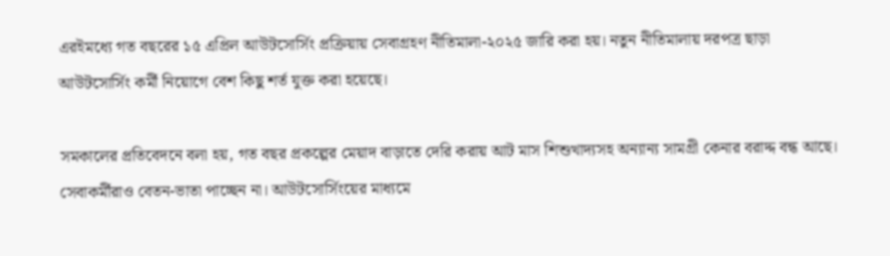এরইমধ্যে গত বছরের ১৫ এপ্রিল আউটসোর্সিং প্রক্রিয়ায় সেবাগ্রহণ নীতিমালা-২০২৫ জারি করা হয়। নতুন নীতিমালায় দরপত্র ছাড়া আউটসোর্সিং কর্মী নিয়োগে বেশ কিছু শর্ত যুক্ত করা হয়েছে।

সমকালের প্রতিবেদনে বলা হয়, গত বছর প্রকল্পের মেয়াদ বাড়াতে দেরি করায় আট মাস শিশুখাদ্যসহ অন্যান্য সামগ্রী কেনার বরাদ্দ বন্ধ আছে। সেবাকর্মীরাও বেতন-ভাতা পাচ্ছেন না। আউটসোর্সিংয়ের মাধ্যমে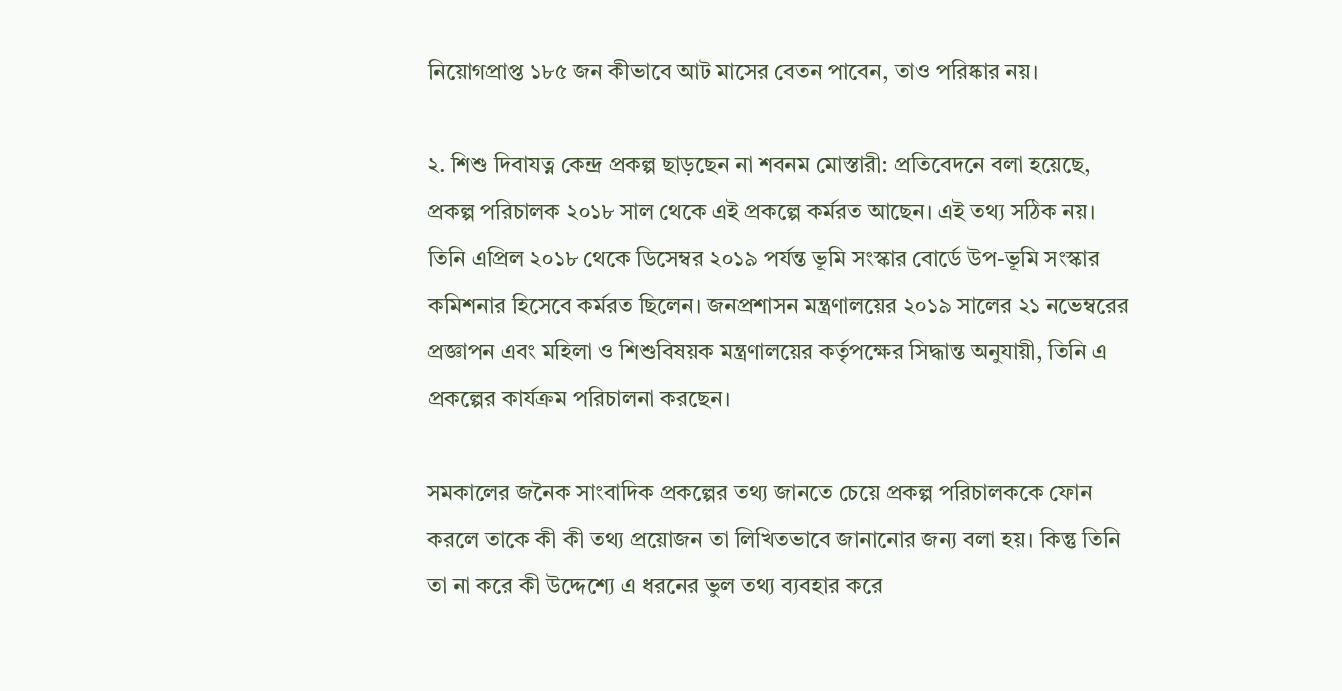নিয়োগপ্রাপ্ত ১৮৫ জন কীভাবে আট মাসের বেতন পাবেন, তাও পরিষ্কার নয়।

২. শিশু দিবাযত্ন কেন্দ্র প্রকল্প ছাড়ছেন না শবনম মোস্তারী: প্রতিবেদনে বলা হয়েছে, প্রকল্প পরিচালক ২০১৮ সাল থেকে এই প্রকল্পে কর্মরত আছেন। এই তথ্য সঠিক নয়। তিনি এপ্রিল ২০১৮ থেকে ডিসেম্বর ২০১৯ পর্যন্ত ভূমি সংস্কার বোর্ডে উপ-ভূমি সংস্কার কমিশনার হিসেবে কর্মরত ছিলেন। জনপ্রশাসন মন্ত্রণালয়ের ২০১৯ সালের ২১ নভেম্বরের প্রজ্ঞাপন এবং মহিলা ও শিশুবিষয়ক মন্ত্রণালয়ের কর্তৃপক্ষের সিদ্ধান্ত অনুযায়ী, তিনি এ প্রকল্পের কার্যক্রম পরিচালনা করছেন।

সমকালের জনৈক সাংবাদিক প্রকল্পের তথ্য জানতে চেয়ে প্রকল্প পরিচালককে ফোন করলে তাকে কী কী তথ্য প্রয়োজন তা লিখিতভাবে জানানোর জন্য বলা হয়। কিন্তু তিনি তা না করে কী উদ্দেশ্যে এ ধরনের ভুল তথ্য ব্যবহার করে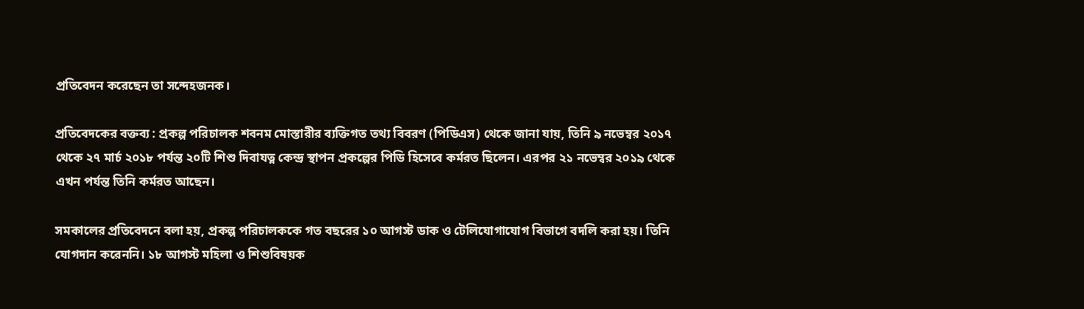প্রতিবেদন করেছেন তা সন্দেহজনক।

প্রতিবেদকের বক্তব্য : প্রকল্প পরিচালক শবনম মোস্তারীর ব্যক্তিগত তথ্য বিবরণ (পিডিএস) থেকে জানা যায়, তিনি ৯ নভেম্বর ২০১৭ থেকে ২৭ মার্চ ২০১৮ পর্যন্ত ২০টি শিশু দিবাযত্ন কেন্দ্র স্থাপন প্রকল্পের পিডি হিসেবে কর্মরত ছিলেন। এরপর ২১ নভেম্বর ২০১৯ থেকে এখন পর্যন্ত তিনি কর্মরত আছেন।

সমকালের প্রতিবেদনে বলা হয়, প্রকল্প পরিচালককে গত বছরের ১০ আগস্ট ডাক ও টেলিযোগাযোগ বিভাগে বদলি করা হয়। তিনি যোগদান করেননি। ১৮ আগস্ট মহিলা ও শিশুবিষয়ক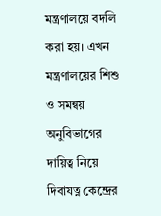মন্ত্রণালয়ে বদলি করা হয়। এখন মন্ত্রণালয়ের শিশু ও সমন্বয় অনুবিভাগের দায়িত্ব নিয়ে দিবাযত্ন কেন্দ্রের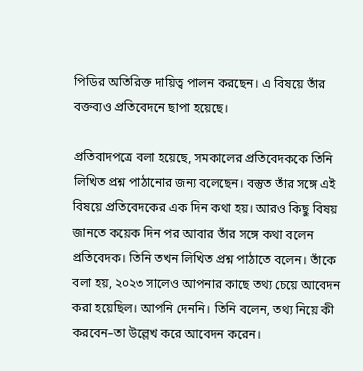পিডির অতিরিক্ত দায়িত্ব পালন করছেন। এ বিষয়ে তাঁর বক্তব্যও প্রতিবেদনে ছাপা হয়েছে।

প্রতিবাদপত্রে বলা হয়েছে, সমকালের প্রতিবেদককে তিনি লিখিত প্রশ্ন পাঠানোর জন্য বলেছেন। বস্তুত তাঁর সঙ্গে এই বিষয়ে প্রতিবেদকের এক দিন কথা হয়। আরও কিছু বিষয় জানতে কয়েক দিন পর আবার তাঁর সঙ্গে কথা বলেন প্রতিবেদক। তিনি তখন লিখিত প্রশ্ন পাঠাতে বলেন। তাঁকে বলা হয়, ২০২৩ সালেও আপনার কাছে তথ্য চেয়ে আবেদন করা হয়েছিল। আপনি দেননি। তিনি বলেন, তথ্য নিয়ে কী করবেন–তা উল্লেখ করে আবেদন করেন।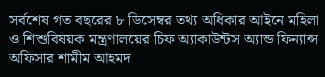সর্বশেষ গত বছরের ৮ ডিসেম্বর তথ্য অধিকার আইনে মহিলা ও শিশুবিষয়ক মন্ত্রণালয়ের চিফ অ্যাকাউন্টস অ্যান্ড ফিন্যান্স অফিসার শামীম আহমদ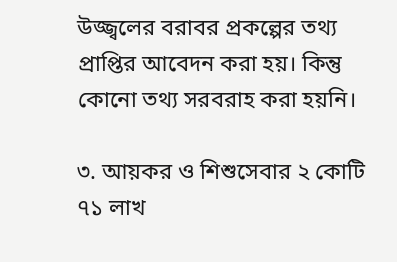উজ্জ্বলের বরাবর প্রকল্পের তথ্য প্রাপ্তির আবেদন করা হয়। কিন্তু কোনো তথ্য সরবরাহ করা হয়নি।

৩. আয়কর ও শিশুসেবার ২ কোটি ৭১ লাখ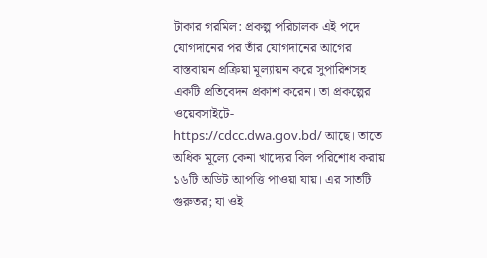টাকার গরমিল: প্রকল্প পরিচালক এই পদে যোগদানের পর তাঁর যোগদানের আগের বাস্তবায়ন প্রক্রিয়া মূল্যায়ন করে সুপারিশসহ একটি প্রতিবেদন প্ৰকাশ করেন। তা প্রকল্পের ওয়েবসাইটে-  https://cdcc.dwa.gov.bd/ আছে। তাতে অধিক মূল্যে কেনা খাদ্যের বিল পরিশোধ করায় ১৬টি অডিট আপত্তি পাওয়া যায়। এর সাতটি গুরুতর; যা ওই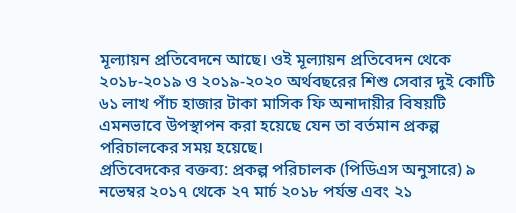মূল্যায়ন প্রতিবেদনে আছে। ওই মূল্যায়ন প্রতিবেদন থেকে ২০১৮-২০১৯ ও ২০১৯-২০২০ অর্থবছরের শিশু সেবার দুই কোটি ৬১ লাখ পাঁচ হাজার টাকা মাসিক ফি অনাদায়ীর বিষয়টি এমনভাবে উপস্থাপন করা হয়েছে যেন তা বর্তমান প্রকল্প পরিচালকের সময় হয়েছে।
প্রতিবেদকের বক্তব্য: প্রকল্প পরিচালক (পিডিএস অনুসারে) ৯ নভেম্বর ২০১৭ থেকে ২৭ মার্চ ২০১৮ পর্যন্ত এবং ২১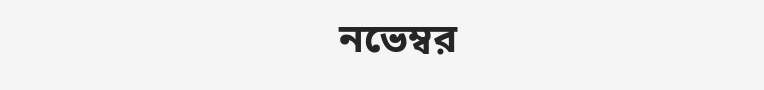নভেম্বর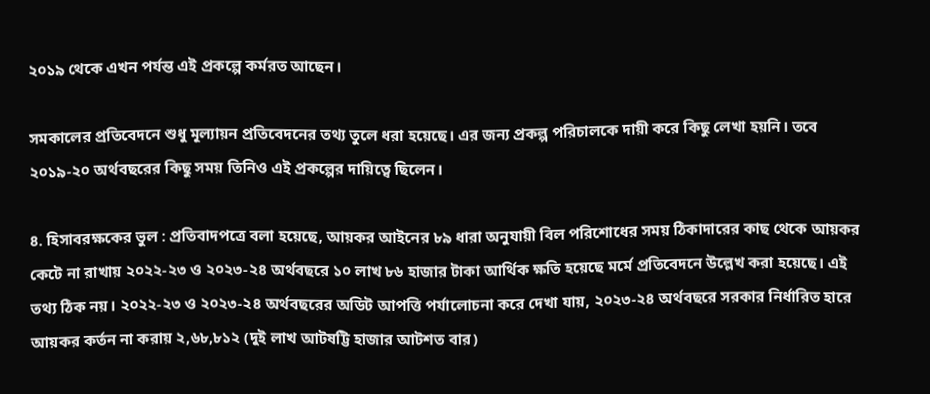২০১৯ থেকে এখন পর্যন্ত এই প্রকল্পে কর্মরত আছেন।

সমকালের প্রতিবেদনে শুধু মূল্যায়ন প্রতিবেদনের তথ্য তুলে ধরা হয়েছে। এর জন্য প্রকল্প পরিচালকে দায়ী করে কিছু লেখা হয়নি। তবে ২০১৯-২০ অর্থবছরের কিছু সময় তিনিও এই প্রকল্পের দায়িত্বে ছিলেন।

৪. হিসাবরক্ষকের ভুল : প্রতিবাদপত্রে বলা হয়েছে, আয়কর আইনের ৮৯ ধারা অনুযায়ী বিল পরিশোধের সময় ঠিকাদারের কাছ থেকে আয়কর কেটে না রাখায় ২০২২-২৩ ও ২০২৩-২৪ অর্থবছরে ১০ লাখ ৮৬ হাজার টাকা আর্থিক ক্ষতি হয়েছে মর্মে প্রতিবেদনে উল্লেখ করা হয়েছে। এই তথ্য ঠিক নয়। ২০২২-২৩ ও ২০২৩-২৪ অর্থবছরের অডিট আপত্তি পর্যালোচনা করে দেখা যায়, ২০২৩-২৪ অর্থবছরে সরকার নির্ধারিত হারে আয়কর কর্তন না করায় ২,৬৮,৮১২ (দুই লাখ আটষট্টি হাজার আটশত বার)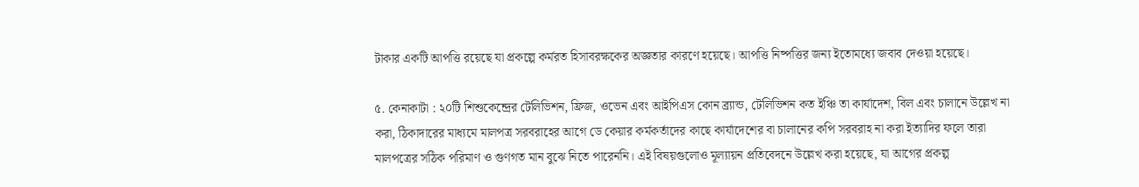টাকার একটি আপত্তি রয়েছে যা প্রকল্পে কর্মরত হিসাবরক্ষকের অজ্ঞতার কারণে হয়েছে। আপত্তি নিষ্পত্তির জন্য ইতোমধ্যে জবাব দেওয়া হয়েছে।

৫. কেনাকাটা : ২০টি শিশুকেন্দ্রের টেলিভিশন, ফ্রিজ, ওভেন এবং আইপিএস কোন ব্র্যান্ড, টেলিভিশন কত ইঞ্চি তা কার্যাদেশ, বিল এবং চালানে উল্লেখ না করা, ঠিকাদারের মাধ্যমে মালপত্র সরবরাহের আগে ডে কেয়ার কর্মকর্তাদের কাছে কার্যাদেশের বা চালানের কপি সরবরাহ না করা ইত্যাদির ফলে তারা মালপত্রের সঠিক পরিমাণ ও গুণগত মান বুঝে নিতে পারেননি। এই বিষয়গুলোও মূল্যায়ন প্রতিবেদনে উল্লেখ করা হয়েছে, যা আগের প্রকল্প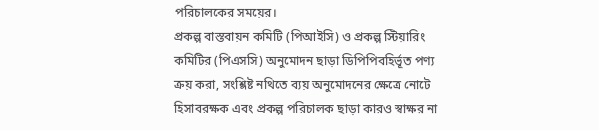পরিচালকের সময়ের।
প্রকল্প বাস্তবায়ন কমিটি (পিআইসি) ও প্রকল্প স্টিয়ারিং কমিটির (পিএসসি) অনুমোদন ছাড়া ডিপিপিবহির্ভূত পণ্য ক্রয় করা, সংশ্লিষ্ট নথিতে ব্যয় অনুমোদনের ক্ষেত্রে নোটে হিসাবরক্ষক এবং প্রকল্প পরিচালক ছাড়া কারও স্বাক্ষর না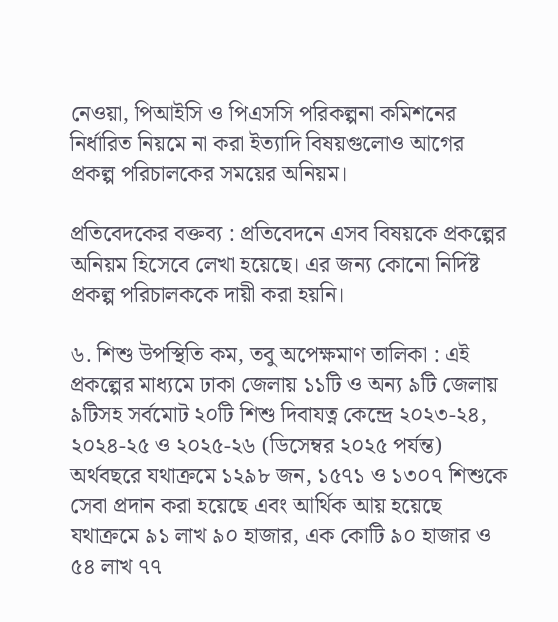নেওয়া, পিআইসি ও পিএসসি পরিকল্পনা কমিশনের নির্ধারিত নিয়মে না করা ইত্যাদি বিষয়গুলোও আগের প্ৰকল্প পরিচালকের সময়ের অনিয়ম।

প্রতিবেদকের বক্তব্য : প্রতিবেদনে এসব বিষয়কে প্রকল্পের অনিয়ম হিসেবে লেখা হয়েছে। এর জন্য কোনো নির্দিষ্ট প্রকল্প পরিচালককে দায়ী করা হয়নি।

৬. শিশু উপস্থিতি কম, তবু অপেক্ষমাণ তালিকা : এই প্রকল্পের মাধ্যমে ঢাকা জেলায় ১১টি ও অন্য ৯টি জেলায় ৯টিসহ সর্বমোট ২০টি শিশু দিবাযত্ন কেন্দ্রে ২০২৩-২৪, ২০২৪-২৫ ও ২০২৫-২৬ (ডিসেম্বর ২০২৫ পর্যন্ত) অর্থবছরে যথাক্রমে ১২৯৮ জন, ১৫৭১ ও ১৩০৭ শিশুকে সেবা প্রদান করা হয়েছে এবং আর্থিক আয় হয়েছে যথাক্রমে ৯১ লাখ ৯০ হাজার, এক কোটি ৯০ হাজার ও ৫৪ লাখ ৭৭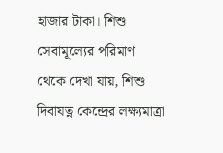হাজার টাকা। শিশু সেবামূল্যের পরিমাণ থেকে দেখা যায়, শিশু দিবাযত্ন কেন্দ্রের লক্ষ্যমাত্রা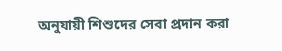অনুযায়ী শিশুদের সেবা প্রদান করা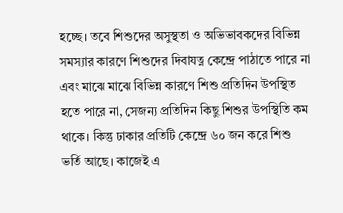হচ্ছে। তবে শিশুদের অসুস্থতা ও অভিভাবকদের বিভিন্ন সমস্যার কারণে শিশুদের দিবাযত্ন কেন্দ্রে পাঠাতে পারে না এবং মাঝে মাঝে বিভিন্ন কারণে শিশু প্রতিদিন উপস্থিত হতে পারে না, সেজন্য প্রতিদিন কিছু শিশুর উপস্থিতি কম থাকে। কিন্তু ঢাকার প্রতিটি কেন্দ্রে ৬০ জন করে শিশু ভর্তি আছে। কাজেই এ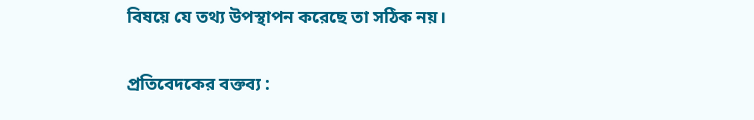বিষয়ে যে তথ্য উপস্থাপন করেছে তা সঠিক নয়।

প্রতিবেদকের বক্তব্য :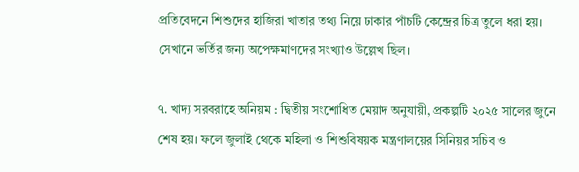প্রতিবেদনে শিশুদের হাজিরা খাতার তথ্য নিয়ে ঢাকার পাঁচটি কেন্দ্রের চিত্র তুলে ধরা হয়। সেখানে ভর্তির জন্য অপেক্ষমাণদের সংখ্যাও উল্লেখ ছিল।

৭. খাদ্য সরবরাহে অনিয়ম : দ্বিতীয় সংশোধিত মেয়াদ অনুযায়ী, প্রকল্পটি ২০২৫ সালের জুনে শেষ হয়। ফলে জুলাই থেকে মহিলা ও শিশুবিষয়ক মন্ত্রণালয়ের সিনিয়র সচিব ও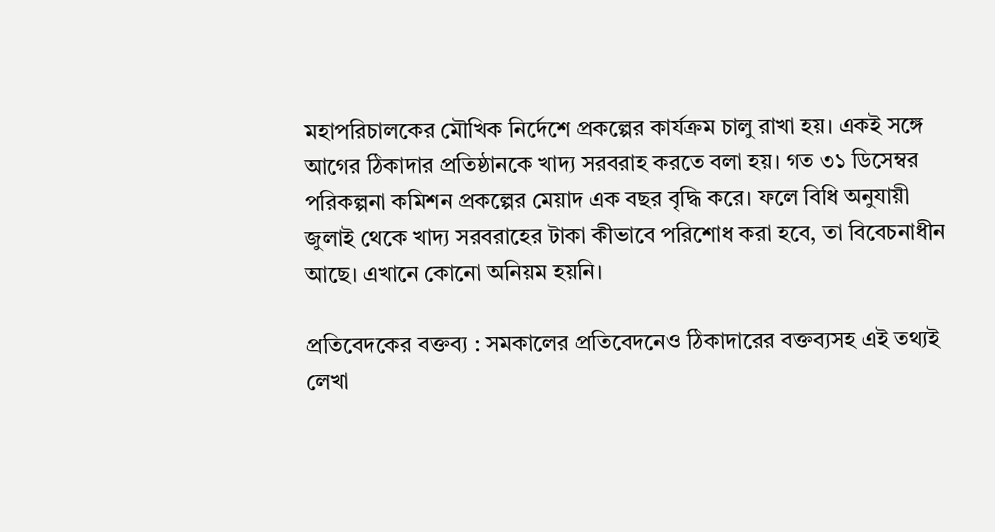মহাপরিচালকের মৌখিক নির্দেশে প্রকল্পের কার্যক্রম চালু রাখা হয়। একই সঙ্গে আগের ঠিকাদার প্রতিষ্ঠানকে খাদ্য সরবরাহ করতে বলা হয়। গত ৩১ ডিসেম্বর পরিকল্পনা কমিশন প্রকল্পের মেয়াদ এক বছর বৃদ্ধি করে। ফলে বিধি অনুযায়ী জুলাই থেকে খাদ্য সরবরাহের টাকা কীভাবে পরিশোধ করা হবে, তা বিবেচনাধীন আছে। এখানে কোনো অনিয়ম হয়নি।

প্রতিবেদকের বক্তব্য : সমকালের প্রতিবেদনেও ঠিকাদারের বক্তব্যসহ এই তথ্যই লেখা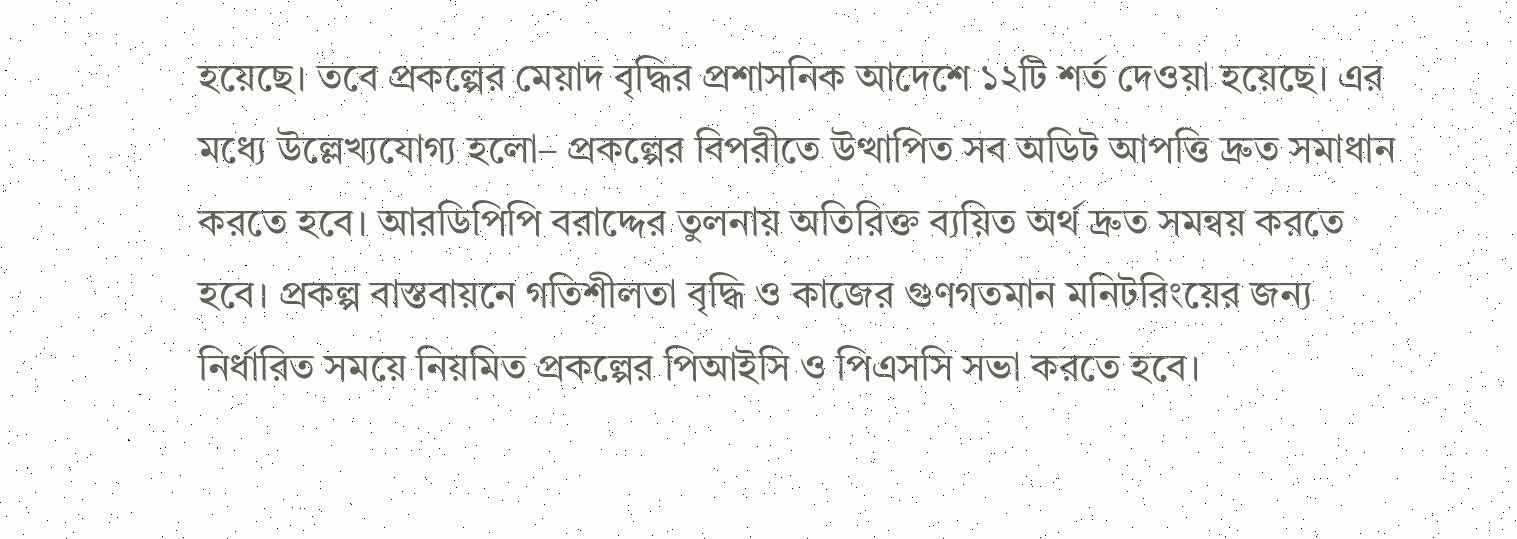হয়েছে। তবে প্রকল্পের মেয়াদ বৃদ্ধির প্রশাসনিক আদেশে ১২টি শর্ত দেওয়া হয়েছে। এর মধ্যে উল্লেখ্যযোগ্য হলো– প্রকল্পের বিপরীতে উত্থাপিত সব অডিট আপত্তি দ্রুত সমাধান করতে হবে। আরডিপিপি বরাদ্দের তুলনায় অতিরিক্ত ব্যয়িত অর্থ দ্রুত সমন্বয় করতে হবে। প্রকল্প বাস্তবায়নে গতিশীলতা বৃদ্ধি ও কাজের গুণগতমান মনিটরিংয়ের জন্য নির্ধারিত সময়ে নিয়মিত প্রকল্পের পিআইসি ও পিএসসি সভা করতে হবে।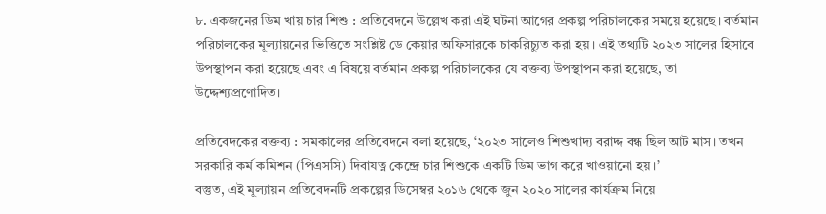৮. একজনের ডিম খায় চার শিশু : প্রতিবেদনে উল্লেখ করা এই ঘটনা আগের প্রকল্প পরিচালকের সময়ে হয়েছে। বর্তমান পরিচালকের মূল্যায়নের ভিত্তিতে সংশ্লিষ্ট ডে কেয়ার অফিসারকে চাকরিচ্যুত করা হয়। এই তথ্যটি ২০২৩ সালের হিসাবে উপস্থাপন করা হয়েছে এবং এ বিষয়ে বর্তমান প্রকল্প পরিচালকের যে বক্তব্য উপস্থাপন করা হয়েছে, তা উদ্দেশ্যপ্রণোদিত।

প্রতিবেদকের বক্তব্য : সমকালের প্রতিবেদনে বলা হয়েছে, ‘২০২৩ সালেও শিশুখাদ্য বরাদ্দ বন্ধ ছিল আট মাস। তখন সরকারি কর্ম কমিশন (পিএসসি) দিবাযত্ন কেন্দ্রে চার শিশুকে একটি ডিম ভাগ করে খাওয়ানো হয়।’
বস্তুত, এই মূল্যায়ন প্রতিবেদনটি প্রকল্পের ডিসেম্বর ২০১৬ থেকে জুন ২০২০ সালের কার্যক্রম নিয়ে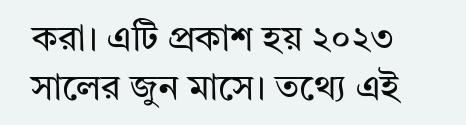করা। এটি প্রকাশ হয় ২০২৩ সালের জুন মাসে। তথ্যে এই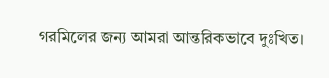গরমিলের জন্য আমরা আন্তরিকভাবে দুঃখিত।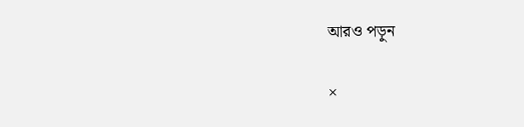আরও পড়ুন

×